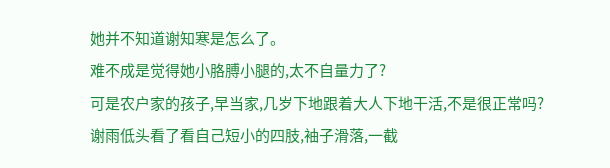她并不知道谢知寒是怎么了。
难不成是觉得她小胳膊小腿的,太不自量力了?
可是农户家的孩子,早当家,几岁下地跟着大人下地干活,不是很正常吗?
谢雨低头看了看自己短小的四肢,袖子滑落,一截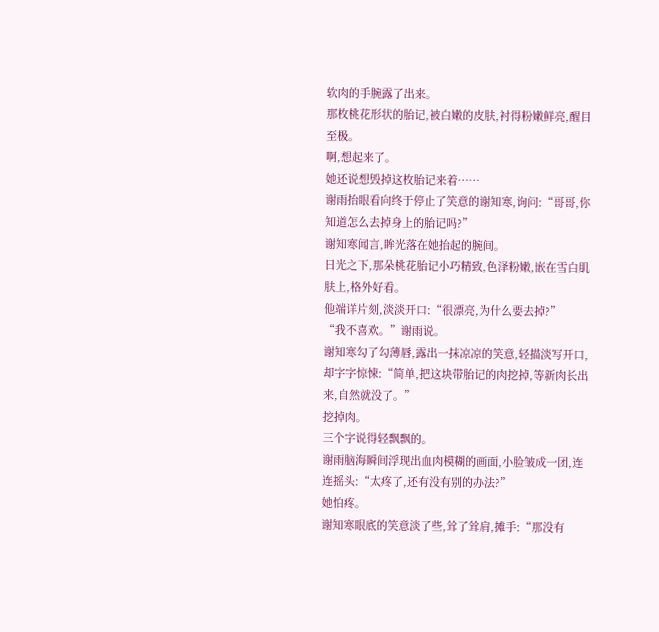软肉的手腕露了出来。
那枚桃花形状的胎记,被白嫩的皮肤,衬得粉嫩鲜亮,醒目至极。
啊,想起来了。
她还说想毁掉这枚胎记来着……
谢雨抬眼看向终于停止了笑意的谢知寒,询问:“哥哥,你知道怎么去掉身上的胎记吗?”
谢知寒闻言,眸光落在她抬起的腕间。
日光之下,那朵桃花胎记小巧精致,色泽粉嫩,嵌在雪白肌肤上,格外好看。
他端详片刻,淡淡开口:“很漂亮,为什么要去掉?”
“我不喜欢。”谢雨说。
谢知寒勾了勾薄唇,露出一抹凉凉的笑意,轻描淡写开口,却字字惊悚:“简单,把这块带胎记的肉挖掉,等新肉长出来,自然就没了。”
挖掉肉。
三个字说得轻飘飘的。
谢雨脑海瞬间浮现出血肉模糊的画面,小脸皱成一团,连连摇头:“太疼了,还有没有别的办法?”
她怕疼。
谢知寒眼底的笑意淡了些,耸了耸肩,摊手:“那没有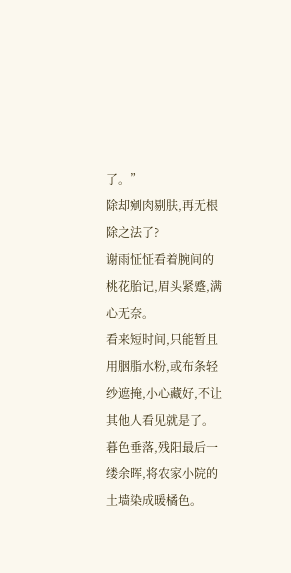了。”
除却剜肉剔肤,再无根除之法了?
谢雨怔怔看着腕间的桃花胎记,眉头紧蹙,满心无奈。
看来短时间,只能暂且用胭脂水粉,或布条轻纱遮掩,小心藏好,不让其他人看见就是了。
暮色垂落,残阳最后一缕余晖,将农家小院的土墙染成暖橘色。